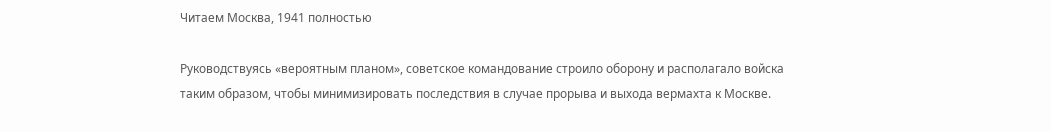Читаем Москва, 1941 полностью

Руководствуясь «вероятным планом», советское командование строило оборону и располагало войска таким образом, чтобы минимизировать последствия в случае прорыва и выхода вермахта к Москве.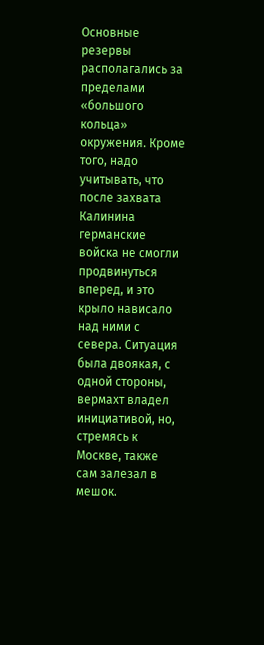Основные резервы располагались за пределами «большого кольца» окружения. Кроме того, надо учитывать, что после захвата Калинина германские войска не смогли продвинуться вперед, и это крыло нависало над ними с севера. Ситуация была двоякая, с одной стороны, вермахт владел инициативой, но, стремясь к Москве, также сам залезал в мешок.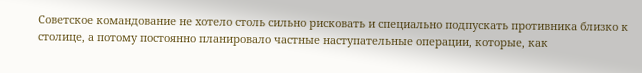Советское командование не хотело столь сильно рисковать и специально подпускать противника близко к столице, а потому постоянно планировало частные наступательные операции, которые, как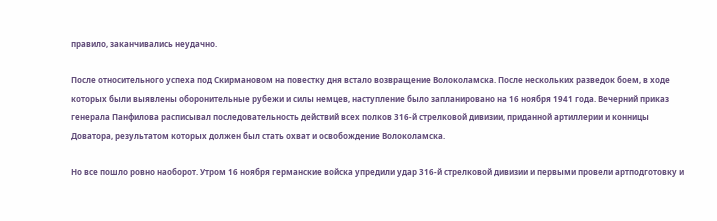правило, заканчивались неудачно.

После относительного успеха под Скирмановом на повестку дня встало возвращение Волоколамска. После нескольких разведок боем, в ходе которых были выявлены оборонительные рубежи и силы немцев, наступление было запланировано на 16 ноября 1941 года. Вечерний приказ генерала Панфилова расписывал последовательность действий всех полков 316-й стрелковой дивизии, приданной артиллерии и конницы Доватора, результатом которых должен был стать охват и освобождение Волоколамска.

Но все пошло ровно наоборот. Утром 16 ноября германские войска упредили удар 316-й стрелковой дивизии и первыми провели артподготовку и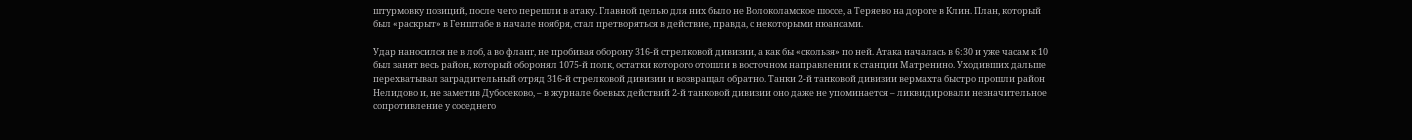штурмовку позиций, после чего перешли в атаку. Главной целью для них было не Волоколамское шоссе, а Теряево на дороге в Клин. План, который был «раскрыт» в Генштабе в начале ноября, стал претворяться в действие, правда, с некоторыми нюансами.

Удар наносился не в лоб, а во фланг, не пробивая оборону 316-й стрелковой дивизии, а как бы «скользя» по ней. Атака началась в 6:30 и уже часам к 10 был занят весь район, который оборонял 1075-й полк, остатки которого отошли в восточном направлении к станции Матренино. Уходивших дальше перехватывал заградительный отряд 316-й стрелковой дивизии и возвращал обратно. Танки 2-й танковой дивизии вермахта быстро прошли район Нелидово и, не заметив Дубосеково, – в журнале боевых действий 2-й танковой дивизии оно даже не упоминается – ликвидировали незначительное сопротивление у соседнего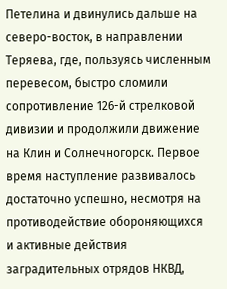Петелина и двинулись дальше на северо-восток, в направлении Теряева, где, пользуясь численным перевесом, быстро сломили сопротивление 126-й стрелковой дивизии и продолжили движение на Клин и Солнечногорск. Первое время наступление развивалось достаточно успешно, несмотря на противодействие обороняющихся и активные действия заградительных отрядов НКВД,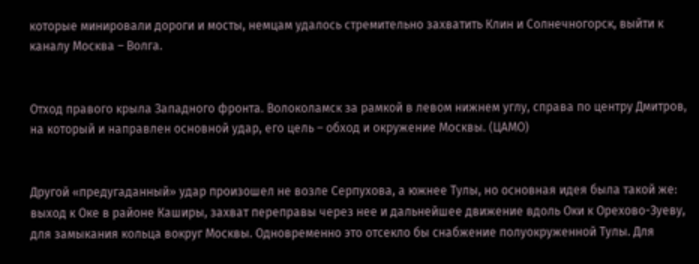которые минировали дороги и мосты, немцам удалось стремительно захватить Клин и Солнечногорск, выйти к каналу Москва – Волга.


Отход правого крыла Западного фронта. Волоколамск за рамкой в левом нижнем углу, справа по центру Дмитров, на который и направлен основной удар, его цель – обход и окружение Москвы. (ЦАМО)


Другой «предугаданный» удар произошел не возле Серпухова, а южнее Тулы, но основная идея была такой же: выход к Оке в районе Каширы, захват переправы через нее и дальнейшее движение вдоль Оки к Орехово-Зуеву, для замыкания кольца вокруг Москвы. Одновременно это отсекло бы снабжение полуокруженной Тулы. Для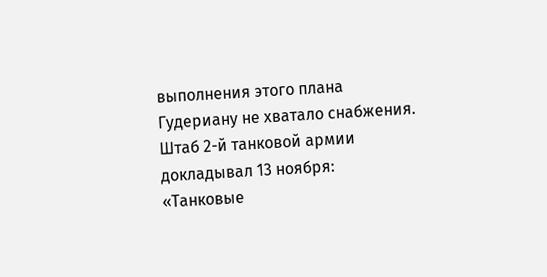выполнения этого плана Гудериану не хватало снабжения. Штаб 2-й танковой армии докладывал 13 ноября: «Танковые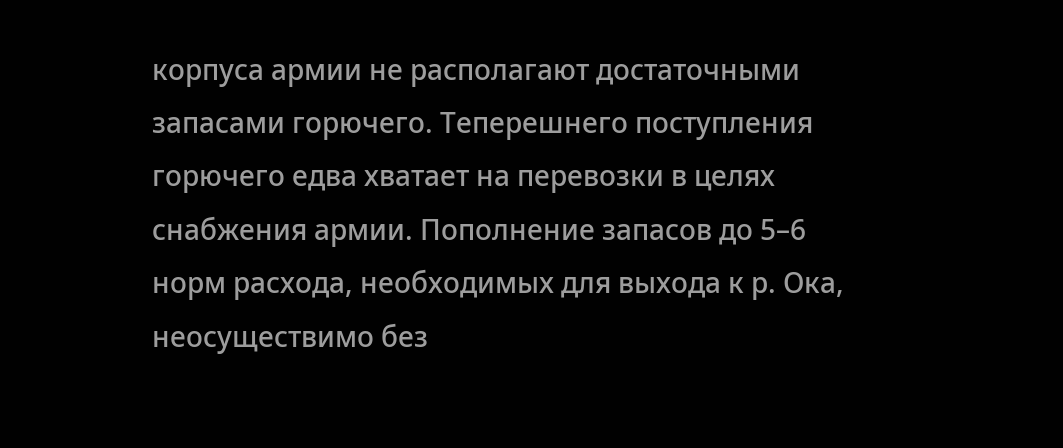корпуса армии не располагают достаточными запасами горючего. Теперешнего поступления горючего едва хватает на перевозки в целях снабжения армии. Пополнение запасов до 5–6 норм расхода, необходимых для выхода к р. Ока, неосуществимо без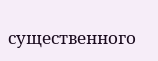существенного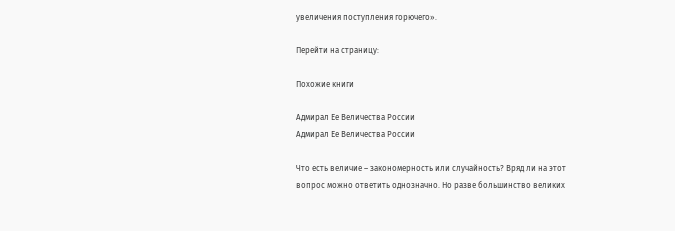увеличения поступления горючего».

Перейти на страницу:

Похожие книги

Адмирал Ее Величества России
Адмирал Ее Величества России

Что есть величие – закономерность или случайность? Вряд ли на этот вопрос можно ответить однозначно. Но разве большинство великих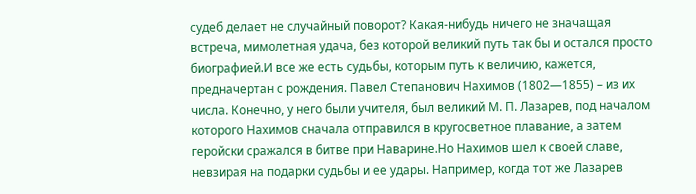судеб делает не случайный поворот? Какая-нибудь ничего не значащая встреча, мимолетная удача, без которой великий путь так бы и остался просто биографией.И все же есть судьбы, которым путь к величию, кажется, предначертан с рождения. Павел Степанович Нахимов (1802—1855) – из их числа. Конечно, у него были учителя, был великий М. П. Лазарев, под началом которого Нахимов сначала отправился в кругосветное плавание, а затем геройски сражался в битве при Наварине.Но Нахимов шел к своей славе, невзирая на подарки судьбы и ее удары. Например, когда тот же Лазарев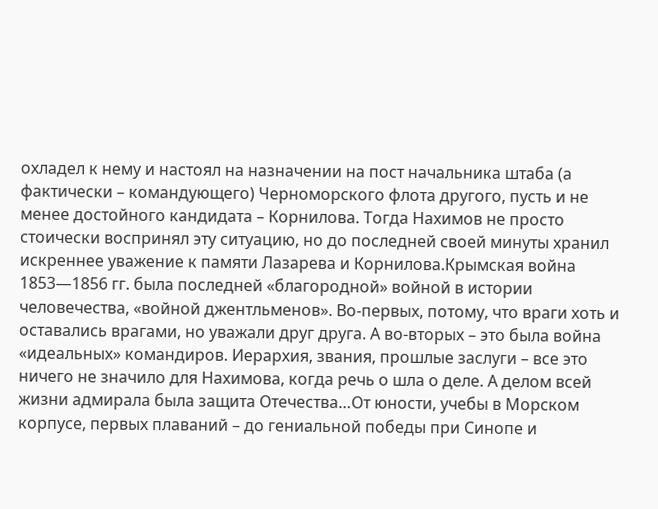охладел к нему и настоял на назначении на пост начальника штаба (а фактически – командующего) Черноморского флота другого, пусть и не менее достойного кандидата – Корнилова. Тогда Нахимов не просто стоически воспринял эту ситуацию, но до последней своей минуты хранил искреннее уважение к памяти Лазарева и Корнилова.Крымская война 1853—1856 гг. была последней «благородной» войной в истории человечества, «войной джентльменов». Во-первых, потому, что враги хоть и оставались врагами, но уважали друг друга. А во-вторых – это была война «идеальных» командиров. Иерархия, звания, прошлые заслуги – все это ничего не значило для Нахимова, когда речь о шла о деле. А делом всей жизни адмирала была защита Отечества…От юности, учебы в Морском корпусе, первых плаваний – до гениальной победы при Синопе и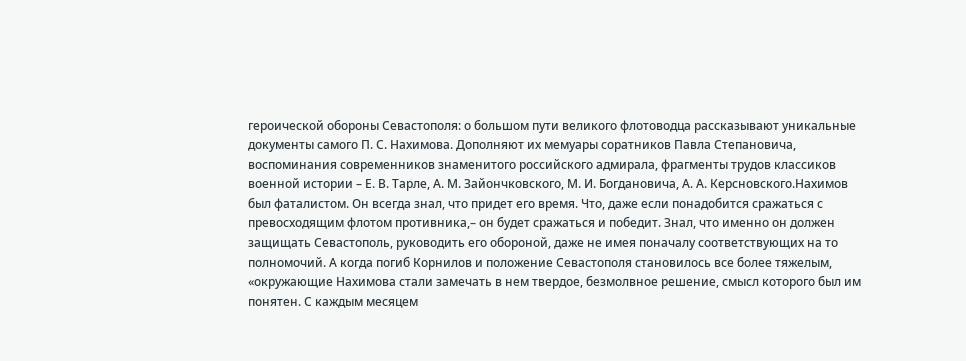героической обороны Севастополя: о большом пути великого флотоводца рассказывают уникальные документы самого П. С. Нахимова. Дополняют их мемуары соратников Павла Степановича, воспоминания современников знаменитого российского адмирала, фрагменты трудов классиков военной истории – Е. В. Тарле, А. М. Зайончковского, М. И. Богдановича, А. А. Керсновского.Нахимов был фаталистом. Он всегда знал, что придет его время. Что, даже если понадобится сражаться с превосходящим флотом противника,– он будет сражаться и победит. Знал, что именно он должен защищать Севастополь, руководить его обороной, даже не имея поначалу соответствующих на то полномочий. А когда погиб Корнилов и положение Севастополя становилось все более тяжелым, «окружающие Нахимова стали замечать в нем твердое, безмолвное решение, смысл которого был им понятен. С каждым месяцем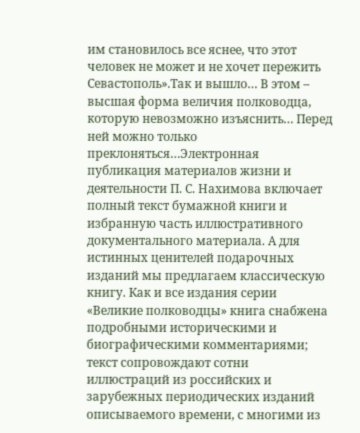им становилось все яснее, что этот человек не может и не хочет пережить Севастополь».Так и вышло… В этом – высшая форма величия полководца, которую невозможно изъяснить… Перед ней можно только преклоняться…Электронная публикация материалов жизни и деятельности П. С. Нахимова включает полный текст бумажной книги и избранную часть иллюстративного документального материала. А для истинных ценителей подарочных изданий мы предлагаем классическую книгу. Как и все издания серии «Великие полководцы» книга снабжена подробными историческими и биографическими комментариями; текст сопровождают сотни иллюстраций из российских и зарубежных периодических изданий описываемого времени, с многими из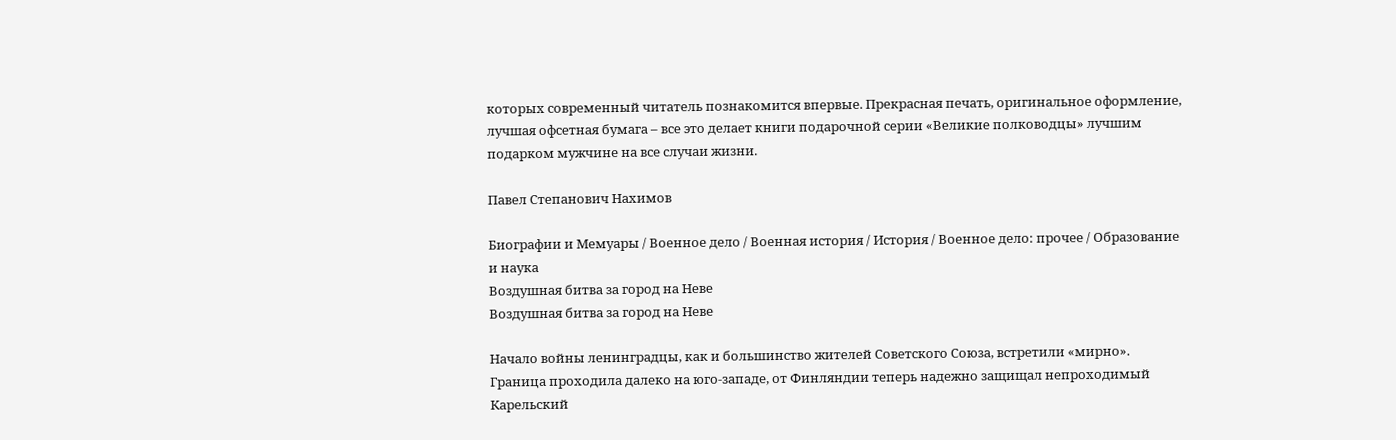которых современный читатель познакомится впервые. Прекрасная печать, оригинальное оформление, лучшая офсетная бумага – все это делает книги подарочной серии «Великие полководцы» лучшим подарком мужчине на все случаи жизни.

Павел Степанович Нахимов

Биографии и Мемуары / Военное дело / Военная история / История / Военное дело: прочее / Образование и наука
Воздушная битва за город на Неве
Воздушная битва за город на Неве

Начало войны ленинградцы, как и большинство жителей Советского Союза, встретили «мирно». Граница проходила далеко на юго-западе, от Финляндии теперь надежно защищал непроходимый Карельский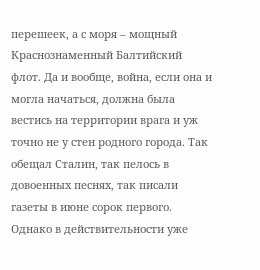перешеек, а с моря – мощный Краснознаменный Балтийский флот. Да и вообще, война, если она и могла начаться, должна была вестись на территории врага и уж точно не у стен родного города. Так обещал Сталин, так пелось в довоенных песнях, так писали газеты в июне сорок первого. Однако в действительности уже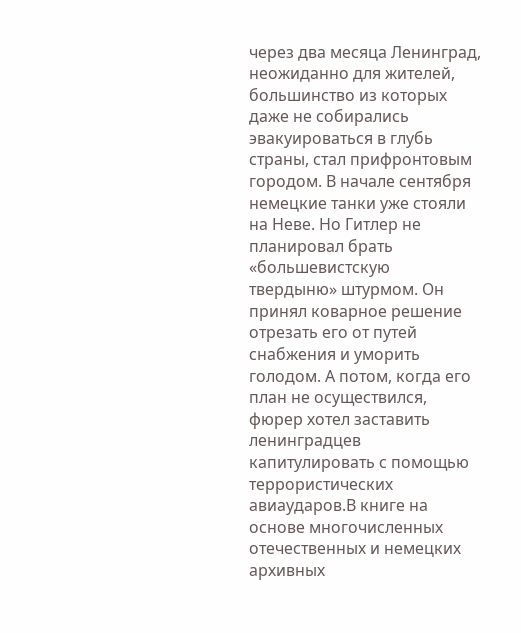через два месяца Ленинград, неожиданно для жителей, большинство из которых даже не собирались эвакуироваться в глубь страны, стал прифронтовым городом. В начале сентября немецкие танки уже стояли на Неве. Но Гитлер не планировал брать «большевистскую твердыню» штурмом. Он принял коварное решение отрезать его от путей снабжения и уморить голодом. А потом, когда его план не осуществился, фюрер хотел заставить ленинградцев капитулировать с помощью террористических авиаударов.В книге на основе многочисленных отечественных и немецких архивных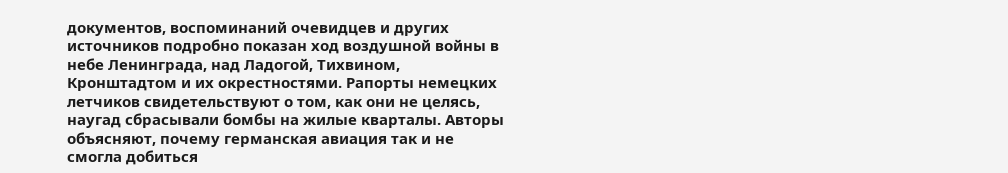документов, воспоминаний очевидцев и других источников подробно показан ход воздушной войны в небе Ленинграда, над Ладогой, Тихвином, Кронштадтом и их окрестностями. Рапорты немецких летчиков свидетельствуют о том, как они не целясь, наугад сбрасывали бомбы на жилые кварталы. Авторы объясняют, почему германская авиация так и не смогла добиться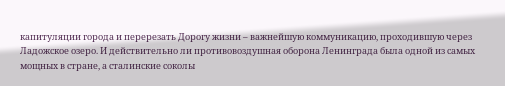капитуляции города и перерезать Дорогу жизни – важнейшую коммуникацию, проходившую через Ладожское озеро. И действительно ли противовоздушная оборона Ленинграда была одной из самых мощных в стране, а сталинские соколы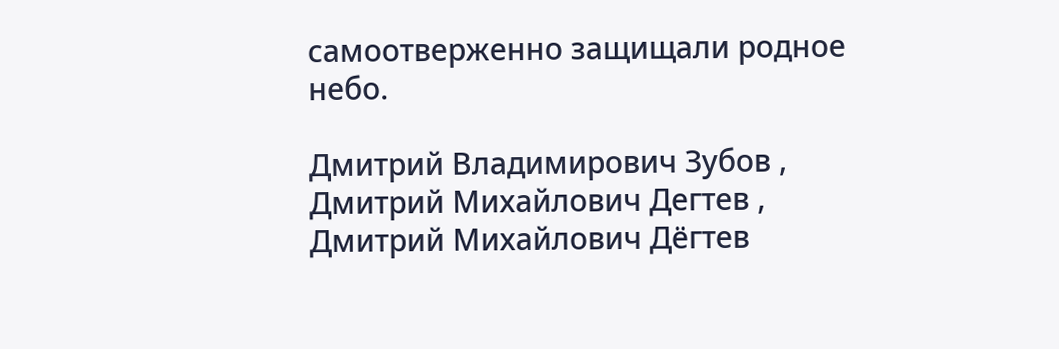самоотверженно защищали родное небо.

Дмитрий Владимирович Зубов , Дмитрий Михайлович Дегтев , Дмитрий Михайлович Дёгтев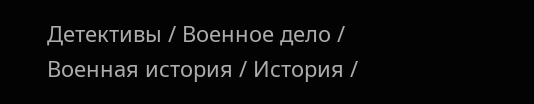Детективы / Военное дело / Военная история / История /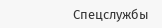Спецслужбы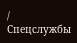/ Cпецслужбы